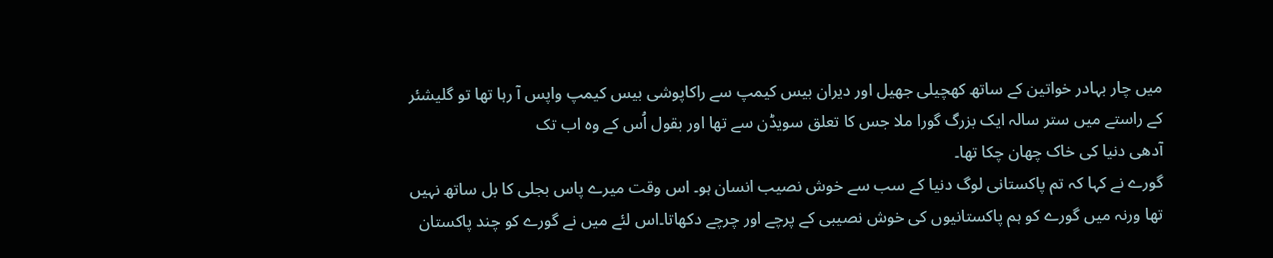میں چار بہادر خواتین کے ساتھ کھچیلی جھیل اور دیران بیس کیمپ سے راکاپوشی بیس کیمپ واپس آ رہا تھا تو گلیشئر کے راستے میں ستر سالہ ایک بزرگ گورا ملا جس کا تعلق سویڈن سے تھا اور بقول اُس کے وہ اب تک
آدھی دنیا کی خاک چھان چکا تھا۔
گورے نے کہا کہ تم پاکستانی لوگ دنیا کے سب سے خوش نصیب انسان ہو۔ اس وقت میرے پاس بجلی کا بل ساتھ نہیں تھا ورنہ میں گورے کو ہم پاکستانیوں کی خوش نصیبی کے پرچے اور چرچے دکھاتا۔اس لئے میں نے گورے کو چند پاکستان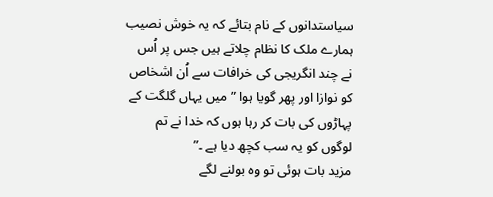سیاستدانوں کے نام بتائے کہ یہ خوش نصیب ہمارے ملک کا نظام چلاتے ہیں جس پر اُس نے چند انگریجی کی خرافات سے اُن اشخاص کو نوازا اور پھر گویا ہوا ” میں یہاں گلگت کے پہاڑوں کی بات کر رہا ہوں کہ خدا نے تم لوگوں کو یہ سب کچھ دیا ہے ۔”
مزید بات ہوئی تو وہ بولنے لگے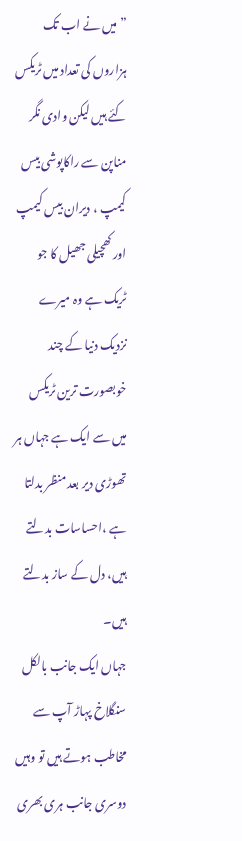” میں نے اب تک ہزاروں کی تعداد میں ٹریکس کئے ہیں لیکن وادی نگر مناپن سے راکاپوشی بیس کیمپ ، دیران بیس کیمپ اور کھچیلی جھیل کا جو ٹریک ہے وہ میرے نزدیک دنیا کے چند خوبصورت ترین ٹریکس میں سے ایک ہے جہاں ہر تھوڑی دیر بعد منظر بدلتا ہے ،احساسات بدلتے ہیں، دل کے ساز بدلتے ہیں۔
جہاں ایک جانب بالکل سنگلاخ پہاڑ آپ سے مخاطب ہوتے ہیں تو وہیں دوسری جانب ہری بھری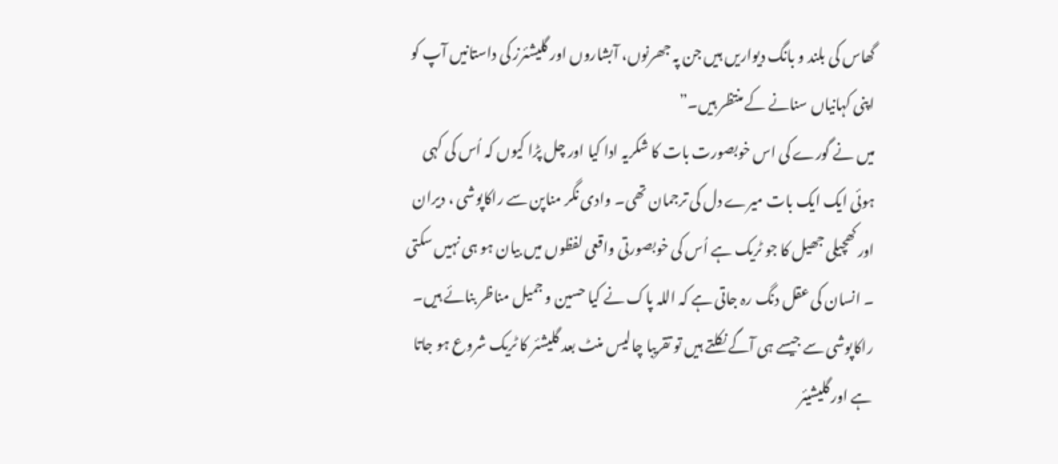گھاس کی بلند و بانگ دیواریں ہیں جن پہ جھرنوں، آبشاروں اور گلیشئرز کی داستانیں آپ کو اپنی کہانیاں سنانے کے منتظر ہیں۔”
میں نے گورے کی اس خوبصورت بات کا شکریہ ادا کیا اور چل پڑا کیوں کہ اُس کی کہی ہوئی ایک ایک بات میرے دل کی ترجمان تھی۔ وادی نگر مناپن سے راکاپوشی ، دیران اور کھچیلی جھیل کا جو ٹریک ہے اُس کی خوبصورتی واقعی لفظوں میں بیان ہو ہی نہیں سکتی ۔ انسان کی عقل دنگ رہ جاتی ہے کہ اللہ پاک نے کیا حسین و جمیل مناظر بنائے ہیں۔
راکاپوشی سے جیسے ہی آگے نکلتے ہیں تو تقریبا چالیس منٹ بعد گلیشئر کا ٹریک شروع ہو جاتا ہے اور گلیشیئر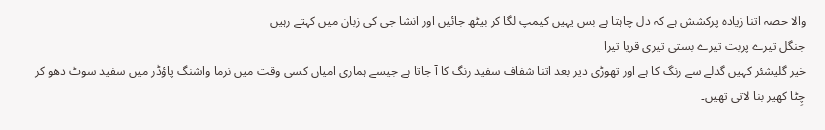والا حصہ اتنا زیادہ پرکشش ہے کہ دل چاہتا ہے بس یہیں کیمپ لگا کر بیٹھ جائیں اور انشا جی کی زبان میں کہتے رہیں
جنگل تیرے پربت تیرے بستی تیری قریا تیرا
خیر گلیشئر کہیں گدلے سے رنگ کا ہے اور تھوڑی دیر بعد اتنا شفاف سفید رنگ کا آ جاتا ہے جیسے ہماری امیاں کسی وقت میں نرما واشنگ پاؤڈر میں سفید سوٹ دھو کر چِٹا کھیر بنا لاتی تھیں۔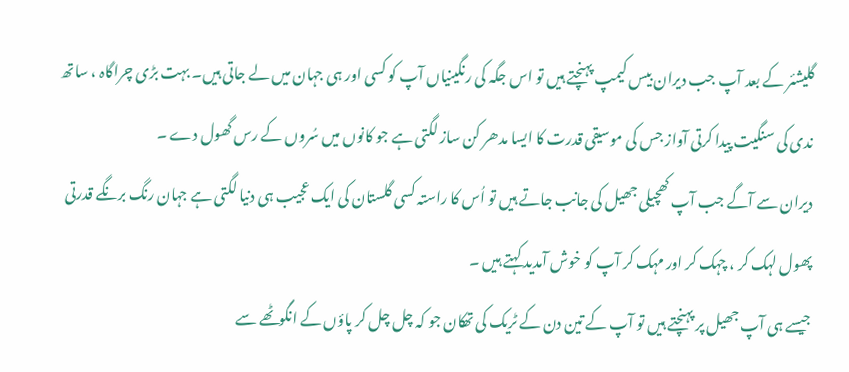گلیشئر کے بعد آپ جب دیران بیس کیمپ پہنچتے ہیں تو اس جگہ کی رنگینیاں آپ کو کسی اور ہی جہان میں لے جاتی ہیں۔ بہت بڑی چراگاہ ، ساتھ ندی کی سنگیت پیدا کرتی آواز جس کی موسیقی قدرت کا ایسا مدھر کن ساز لگتی ہے جو کانوں میں سُروں کے رس گھول دے ۔
دیران سے آگے جب آپ کھچیلی جھیل کی جانب جاتے ہیں تو اُس کا راستہ کسی گلستان کی ایک عجیب ہی دنیا لگتی ہے جہان رنگ برنگے قدرتی پھول لہک کر ، چہک کر اور مہک کر آپ کو خوش آمدید کہتے ہیں ۔
جیسے ہی آپ جھیل پر پہنچتے ہیں تو آپ کے تین دن کے ٹریک کی تھکان جو کہ چل چل کر پاؤں کے انگوٹھے سے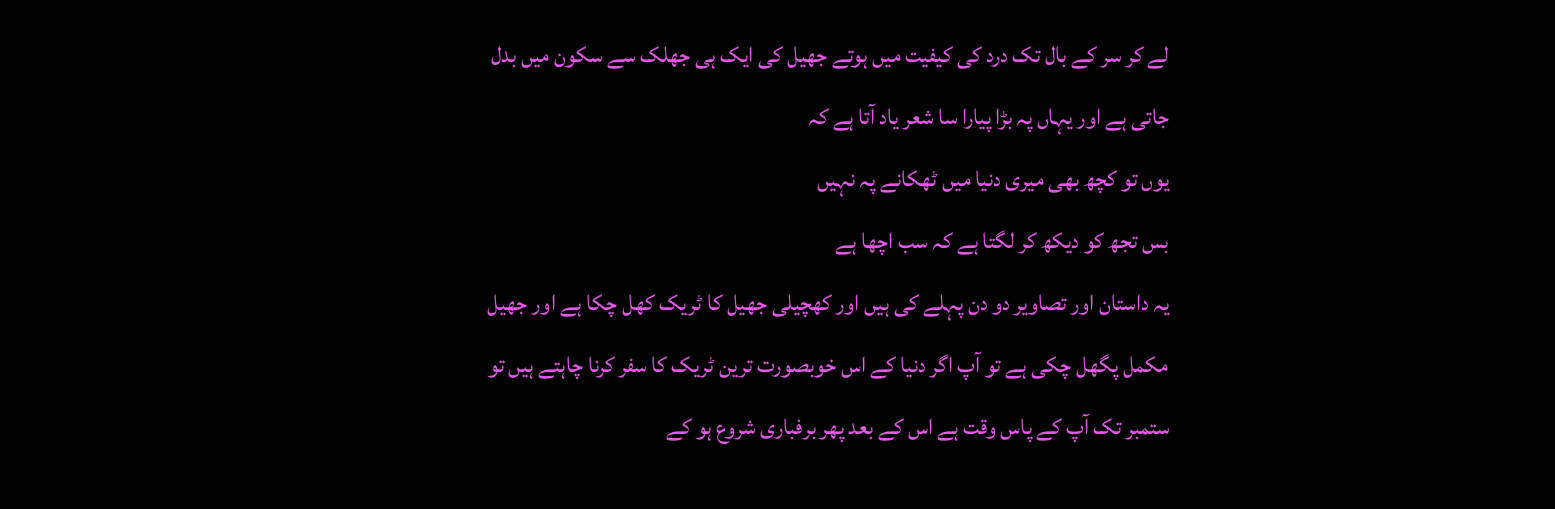لے کر سر کے بال تک درد کی کیفیت میں ہوتے جھیل کی ایک ہی جھلک سے سکون میں بدل جاتی ہے اور یہاں پہ بڑا پیارا سا شعر یاد آتا ہے کہ
یوں تو کچھ بھی میری دنیا میں ٹھکانے پہ نہیں
بس تجھ کو دیکھ کر لگتا ہے کہ سب اچھا ہے
یہ داستان اور تصاویر دو دن پہلے کی ہیں اور کھچیلی جھیل کا ٹریک کھل چکا ہے اور جھیل مکمل پگھل چکی ہے تو آپ اگر دنیا کے اس خوبصورت ترین ٹریک کا سفر کرنا چاہتے ہیں تو ستمبر تک آپ کے پاس وقت ہے اس کے بعد پھر برفباری شروع ہو کے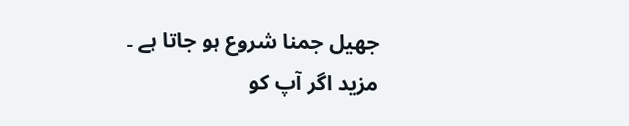جھیل جمنا شروع ہو جاتا ہے ۔
مزید اگر آپ کو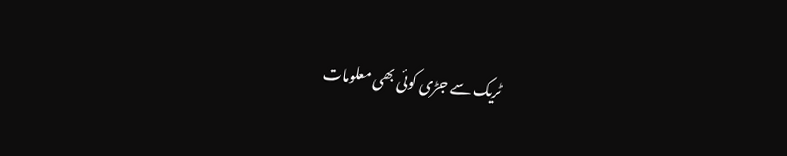ٹریک سے جڑی کوئی بھی معلومات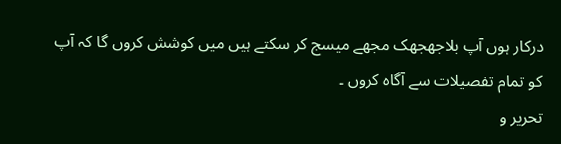درکار ہوں آپ بلاجھجھک مجھے میسج کر سکتے ہیں میں کوشش کروں گا کہ آپ کو تمام تفصیلات سے آگاہ کروں ۔
تحریر و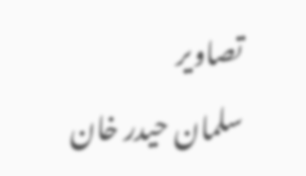تصاویر
سلمان حیدر خان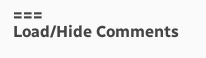===
Load/Hide Comments